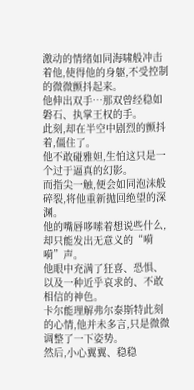激动的情绪如同海啸般冲击着他,使得他的身躯,不受控制的微微颤抖起来。
他伸出双手…那双曾经稳如磐石、执掌王权的手。
此刻,却在半空中剧烈的颤抖着,僵住了。
他不敢碰雅妲,生怕这只是一个过于逼真的幻影。
而指尖一触,便会如同泡沫般碎裂,将他重新抛回绝望的深渊。
他的嘴唇哆嗦着想说些什么,却只能发出无意义的“嗬嗬”声。
他眼中充满了狂喜、恐惧、以及一种近乎哀求的、不敢相信的神色。
卡尔能理解弗尔泰斯特此刻的心情,他并未多言,只是微微调整了一下姿势。
然后,小心翼翼、稳稳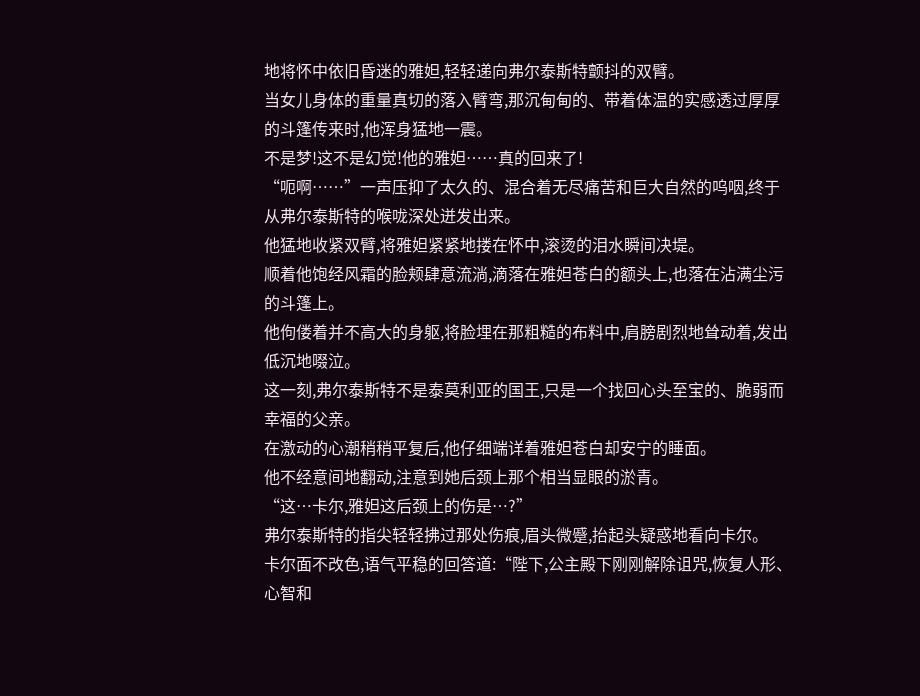地将怀中依旧昏迷的雅妲,轻轻递向弗尔泰斯特颤抖的双臂。
当女儿身体的重量真切的落入臂弯,那沉甸甸的、带着体温的实感透过厚厚的斗篷传来时,他浑身猛地一震。
不是梦!这不是幻觉!他的雅妲……真的回来了!
“呃啊……”一声压抑了太久的、混合着无尽痛苦和巨大自然的呜咽,终于从弗尔泰斯特的喉咙深处迸发出来。
他猛地收紧双臂,将雅妲紧紧地搂在怀中,滚烫的泪水瞬间决堤。
顺着他饱经风霜的脸颊肆意流淌,滴落在雅妲苍白的额头上,也落在沾满尘污的斗篷上。
他佝偻着并不高大的身躯,将脸埋在那粗糙的布料中,肩膀剧烈地耸动着,发出低沉地啜泣。
这一刻,弗尔泰斯特不是泰莫利亚的国王,只是一个找回心头至宝的、脆弱而幸福的父亲。
在激动的心潮稍稍平复后,他仔细端详着雅妲苍白却安宁的睡面。
他不经意间地翻动,注意到她后颈上那个相当显眼的淤青。
“这…卡尔,雅妲这后颈上的伤是…?”
弗尔泰斯特的指尖轻轻拂过那处伤痕,眉头微蹙,抬起头疑惑地看向卡尔。
卡尔面不改色,语气平稳的回答道:“陛下,公主殿下刚刚解除诅咒,恢复人形、心智和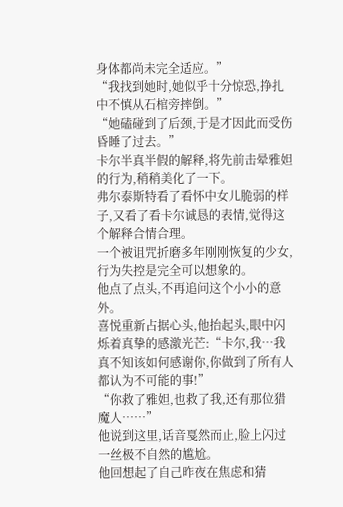身体都尚未完全适应。”
“我找到她时,她似乎十分惊恐,挣扎中不慎从石棺旁摔倒。”
“她磕碰到了后颈,于是才因此而受伤昏睡了过去。”
卡尔半真半假的解释,将先前击晕雅妲的行为,稍稍美化了一下。
弗尔泰斯特看了看怀中女儿脆弱的样子,又看了看卡尔诚恳的表情,觉得这个解释合情合理。
一个被诅咒折磨多年刚刚恢复的少女,行为失控是完全可以想象的。
他点了点头,不再追问这个小小的意外。
喜悦重新占据心头,他抬起头,眼中闪烁着真挚的感激光芒:“卡尔,我…我真不知该如何感谢你,你做到了所有人都认为不可能的事!”
“你救了雅妲,也救了我,还有那位猎魔人……”
他说到这里,话音戛然而止,脸上闪过一丝极不自然的尴尬。
他回想起了自己昨夜在焦虑和猜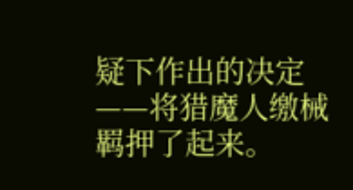疑下作出的决定——将猎魔人缴械羁押了起来。